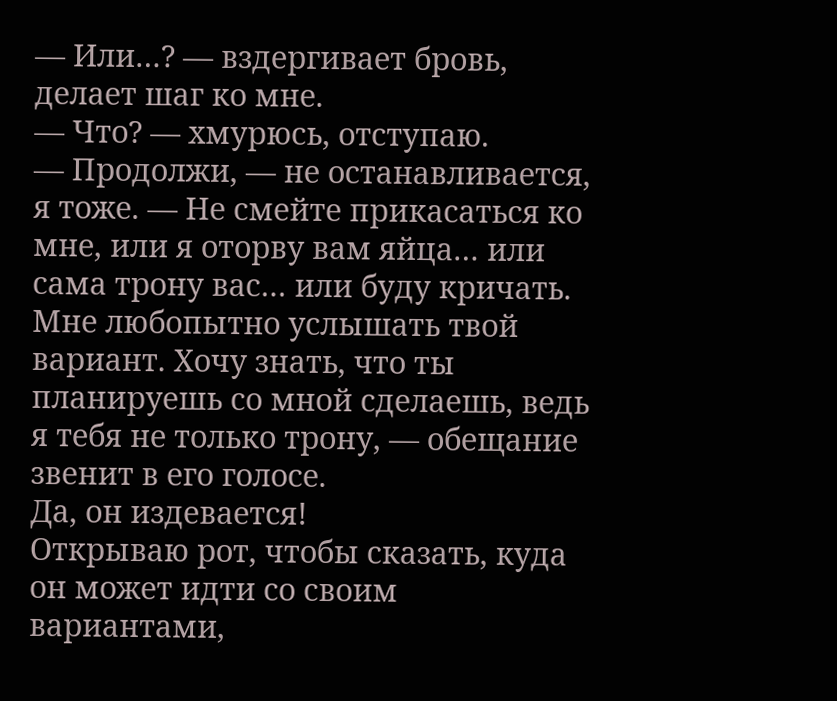— Или…? — вздергивает бровь, делает шаг ко мне.
— Что? — хмурюсь, отступаю.
— Продолжи, — не останавливается, я тоже. — Не смейте прикасаться ко мне, или я оторву вам яйца… или сама трону вас… или буду кричать. Мне любопытно услышать твой вариант. Хочу знать, что ты планируешь со мной сделаешь, ведь я тебя не только трону, — обещание звенит в его голосе.
Да, он издевается!
Открываю рот, чтобы сказать, куда он может идти со своим вариантами,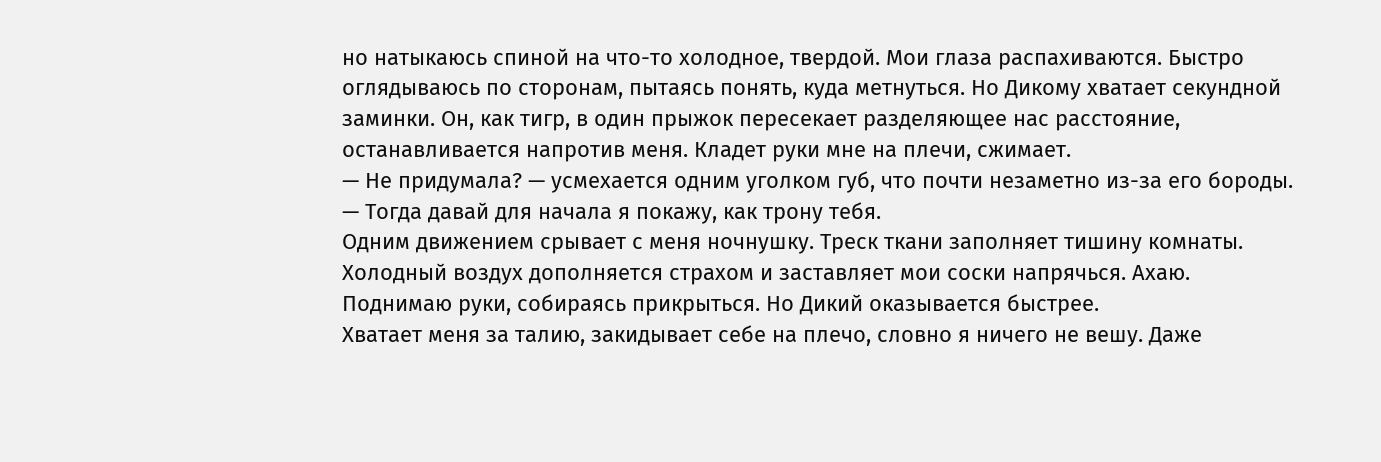но натыкаюсь спиной на что-то холодное, твердой. Мои глаза распахиваются. Быстро оглядываюсь по сторонам, пытаясь понять, куда метнуться. Но Дикому хватает секундной заминки. Он, как тигр, в один прыжок пересекает разделяющее нас расстояние, останавливается напротив меня. Кладет руки мне на плечи, сжимает.
— Не придумала? — усмехается одним уголком губ, что почти незаметно из-за его бороды. — Тогда давай для начала я покажу, как трону тебя.
Одним движением срывает с меня ночнушку. Треск ткани заполняет тишину комнаты. Холодный воздух дополняется страхом и заставляет мои соски напрячься. Ахаю. Поднимаю руки, собираясь прикрыться. Но Дикий оказывается быстрее.
Хватает меня за талию, закидывает себе на плечо, словно я ничего не вешу. Даже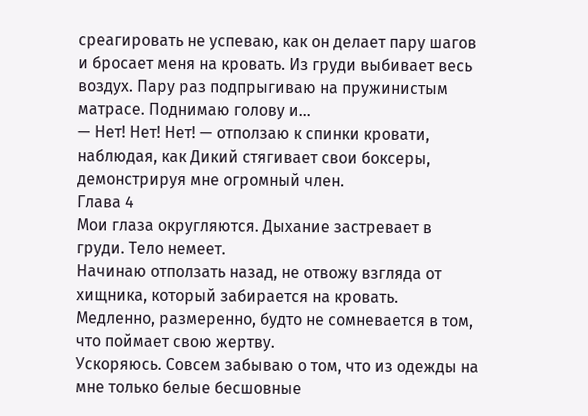среагировать не успеваю, как он делает пару шагов и бросает меня на кровать. Из груди выбивает весь воздух. Пару раз подпрыгиваю на пружинистым матрасе. Поднимаю голову и…
— Нет! Нет! Нет! — отползаю к спинки кровати, наблюдая, как Дикий стягивает свои боксеры, демонстрируя мне огромный член.
Глава 4
Мои глаза округляются. Дыхание застревает в груди. Тело немеет.
Начинаю отползать назад, не отвожу взгляда от хищника, который забирается на кровать. Медленно, размеренно, будто не сомневается в том, что поймает свою жертву.
Ускоряюсь. Совсем забываю о том, что из одежды на мне только белые бесшовные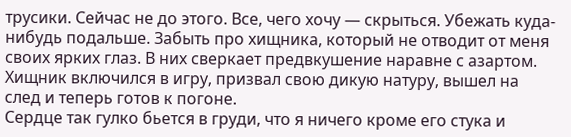трусики. Сейчас не до этого. Все, чего хочу — скрыться. Убежать куда-нибудь подальше. Забыть про хищника, который не отводит от меня своих ярких глаз. В них сверкает предвкушение наравне с азартом. Хищник включился в игру, призвал свою дикую натуру, вышел на след и теперь готов к погоне.
Сердце так гулко бьется в груди, что я ничего кроме его стука и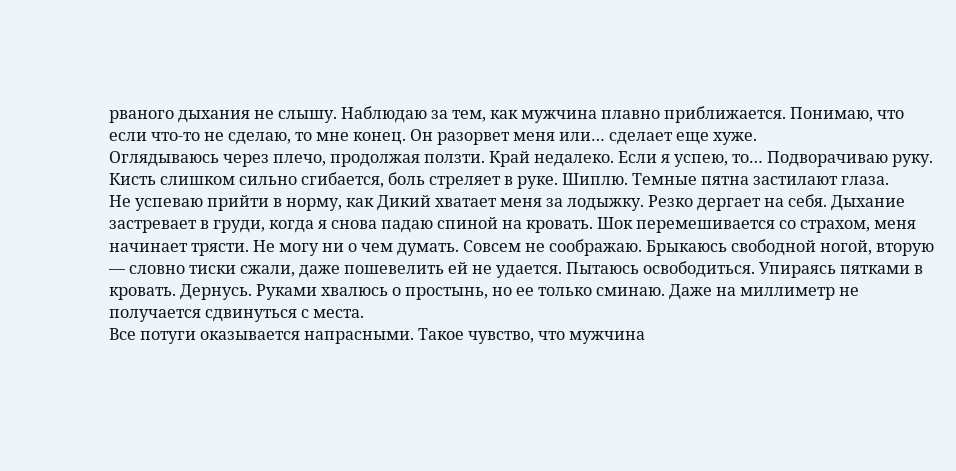рваного дыхания не слышу. Наблюдаю за тем, как мужчина плавно приближается. Понимаю, что если что-то не сделаю, то мне конец. Он разорвет меня или… сделает еще хуже.
Оглядываюсь через плечо, продолжая ползти. Край недалеко. Если я успею, то… Подворачиваю руку. Кисть слишком сильно сгибается, боль стреляет в руке. Шиплю. Темные пятна застилают глаза.
Не успеваю прийти в норму, как Дикий хватает меня за лодыжку. Резко дергает на себя. Дыхание застревает в груди, когда я снова падаю спиной на кровать. Шок перемешивается со страхом, меня начинает трясти. Не могу ни о чем думать. Совсем не соображаю. Брыкаюсь свободной ногой, вторую — словно тиски сжали, даже пошевелить ей не удается. Пытаюсь освободиться. Упираясь пятками в кровать. Дернусь. Руками хвалюсь о простынь, но ее только сминаю. Даже на миллиметр не получается сдвинуться с места.
Все потуги оказывается напрасными. Такое чувство, что мужчина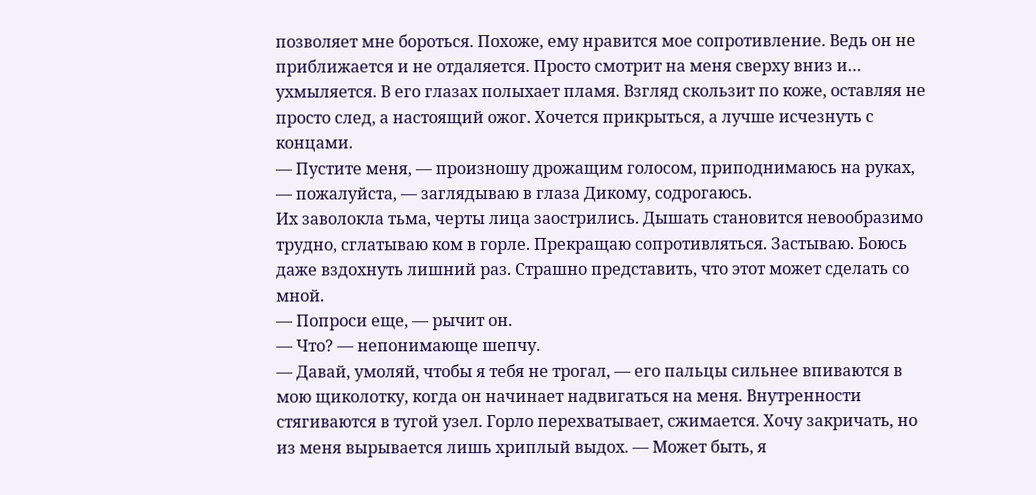позволяет мне бороться. Похоже, ему нравится мое сопротивление. Ведь он не приближается и не отдаляется. Просто смотрит на меня сверху вниз и… ухмыляется. В его глазах полыхает пламя. Взгляд скользит по коже, оставляя не просто след, а настоящий ожог. Хочется прикрыться, а лучше исчезнуть с концами.
— Пустите меня, — произношу дрожащим голосом, приподнимаюсь на руках, — пожалуйста, — заглядываю в глаза Дикому, содрогаюсь.
Их заволокла тьма, черты лица заострились. Дышать становится невообразимо трудно, сглатываю ком в горле. Прекращаю сопротивляться. Застываю. Боюсь даже вздохнуть лишний раз. Страшно представить, что этот может сделать со мной.
— Попроси еще, — рычит он.
— Что? — непонимающе шепчу.
— Давай, умоляй, чтобы я тебя не трогал, — его пальцы сильнее впиваются в мою щиколотку, когда он начинает надвигаться на меня. Внутренности стягиваются в тугой узел. Горло перехватывает, сжимается. Хочу закричать, но из меня вырывается лишь хриплый выдох. — Может быть, я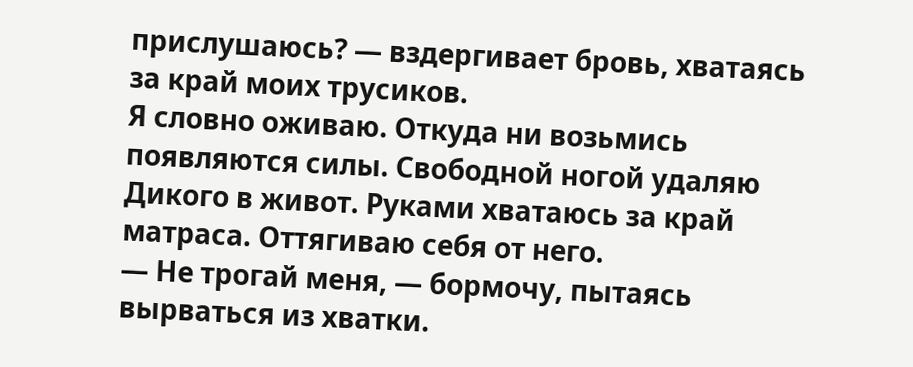прислушаюсь? — вздергивает бровь, хватаясь за край моих трусиков.
Я словно оживаю. Откуда ни возьмись появляются силы. Свободной ногой удаляю Дикого в живот. Руками хватаюсь за край матраса. Оттягиваю себя от него.
— Не трогай меня, — бормочу, пытаясь вырваться из хватки.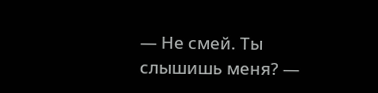— Не смей. Ты слышишь меня? —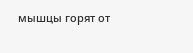мышцы горят от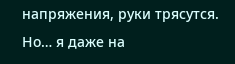напряжения, руки трясутся. Но… я даже на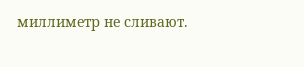миллиметр не сливают.